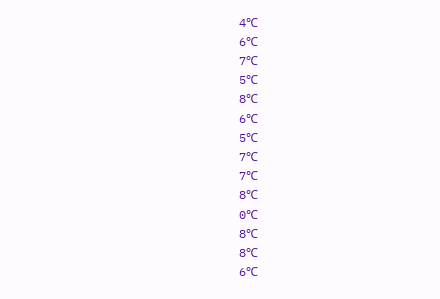4℃
6℃
7℃
5℃
8℃
6℃
5℃
7℃
7℃
8℃
0℃
8℃
8℃
6℃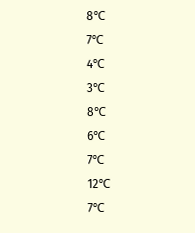8℃
7℃
4℃
3℃
8℃
6℃
7℃
12℃
7℃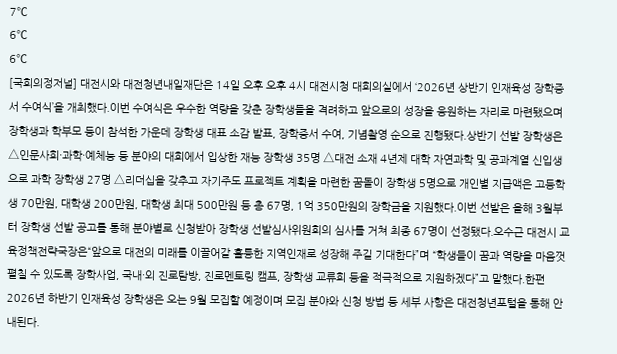7℃
6℃
6℃
[국회의정저널] 대전시와 대전청년내일재단은 14일 오후 오후 4시 대전시청 대회의실에서 ‘2026년 상반기 인재육성 장학증서 수여식’을 개최했다.이번 수여식은 우수한 역량을 갖춘 장학생들을 격려하고 앞으로의 성장을 응원하는 자리로 마련됐으며 장학생과 학부모 등이 참석한 가운데 장학생 대표 소감 발표, 장학증서 수여, 기념촬영 순으로 진행됐다.상반기 선발 장학생은 △인문사회·과학·예체능 등 분야의 대회에서 입상한 재능 장학생 35명 △대전 소재 4년제 대학 자연과학 및 공과계열 신입생으로 과학 장학생 27명 △리더십을 갖추고 자기주도 프로젝트 계획을 마련한 꿈돌이 장학생 5명으로 개인별 지급액은 고등학생 70만원, 대학생 200만원, 대학생 최대 500만원 등 총 67명, 1억 350만원의 장학금을 지원했다.이번 선발은 올해 3월부터 장학생 선발 공고를 통해 분야별로 신청받아 장학생 선발심사위원회의 심사를 거쳐 최종 67명이 선정됐다.오수근 대전시 교육정책전략국장은“앞으로 대전의 미래를 이끌어갈 훌륭한 지역인재로 성장해 주길 기대한다”며 “학생들이 꿈과 역량을 마음껏 펼칠 수 있도록 장학사업, 국내·외 진로탐방, 진로멘토링 캠프, 장학생 교류회 등을 적극적으로 지원하겠다”고 말했다.한편 2026년 하반기 인재육성 장학생은 오는 9월 모집할 예정이며 모집 분야와 신청 방법 등 세부 사항은 대전청년포털을 통해 안내된다.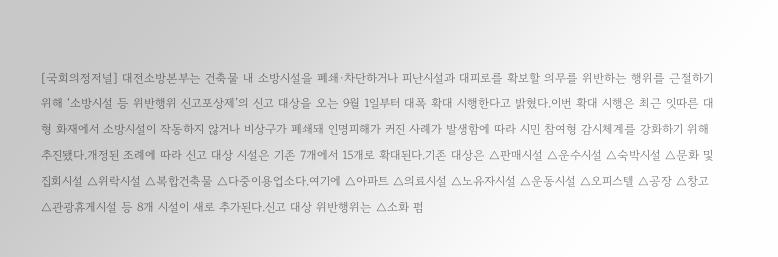[국회의정저널] 대전소방본부는 건축물 내 소방시설을 폐쇄·차단하거나 피난시설과 대피로를 확보할 의무를 위반하는 행위를 근절하기 위해 ‘소방시설 등 위반행위 신고포상제’의 신고 대상을 오는 9월 1일부터 대폭 확대 시행한다고 밝혔다.이번 확대 시행은 최근 잇따른 대형 화재에서 소방시설이 작동하지 않거나 비상구가 폐쇄돼 인명피해가 커진 사례가 발생함에 따라 시민 참여형 감시체계를 강화하기 위해 추진됐다.개정된 조례에 따라 신고 대상 시설은 기존 7개에서 15개로 확대된다.기존 대상은 △판매시설 △운수시설 △숙박시설 △문화 및 집회시설 △위락시설 △복합건축물 △다중이용업소다.여기에 △아파트 △의료시설 △노유자시설 △운동시설 △오피스텔 △공장 △창고 △관광휴게시설 등 8개 시설이 새로 추가된다.신고 대상 위반행위는 △소화 펌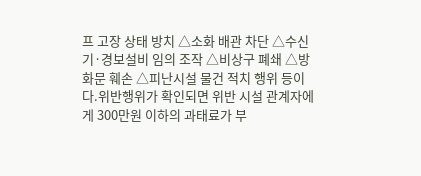프 고장 상태 방치 △소화 배관 차단 △수신기·경보설비 임의 조작 △비상구 폐쇄 △방화문 훼손 △피난시설 물건 적치 행위 등이다.위반행위가 확인되면 위반 시설 관계자에게 300만원 이하의 과태료가 부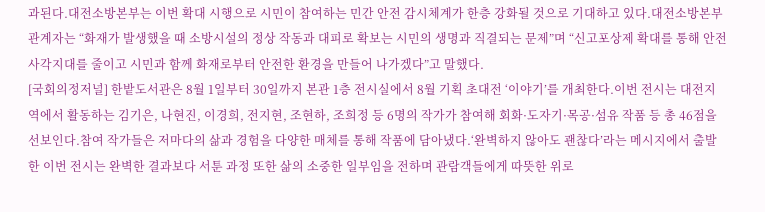과된다.대전소방본부는 이번 확대 시행으로 시민이 참여하는 민간 안전 감시체계가 한층 강화될 것으로 기대하고 있다.대전소방본부 관계자는 “화재가 발생했을 때 소방시설의 정상 작동과 대피로 확보는 시민의 생명과 직결되는 문제”며 “신고포상제 확대를 통해 안전 사각지대를 줄이고 시민과 함께 화재로부터 안전한 환경을 만들어 나가겠다”고 말했다.
[국회의정저널] 한밭도서관은 8월 1일부터 30일까지 본관 1층 전시실에서 8월 기획 초대전 ‘이야기’를 개최한다.이번 전시는 대전지역에서 활동하는 김기은, 나현진, 이경희, 전지현, 조현하, 조희정 등 6명의 작가가 참여해 회화·도자기·목공·섬유 작품 등 총 46점을 선보인다.참여 작가들은 저마다의 삶과 경험을 다양한 매체를 통해 작품에 담아냈다.‘완벽하지 않아도 괜찮다’라는 메시지에서 출발한 이번 전시는 완벽한 결과보다 서툰 과정 또한 삶의 소중한 일부임을 전하며 관람객들에게 따뜻한 위로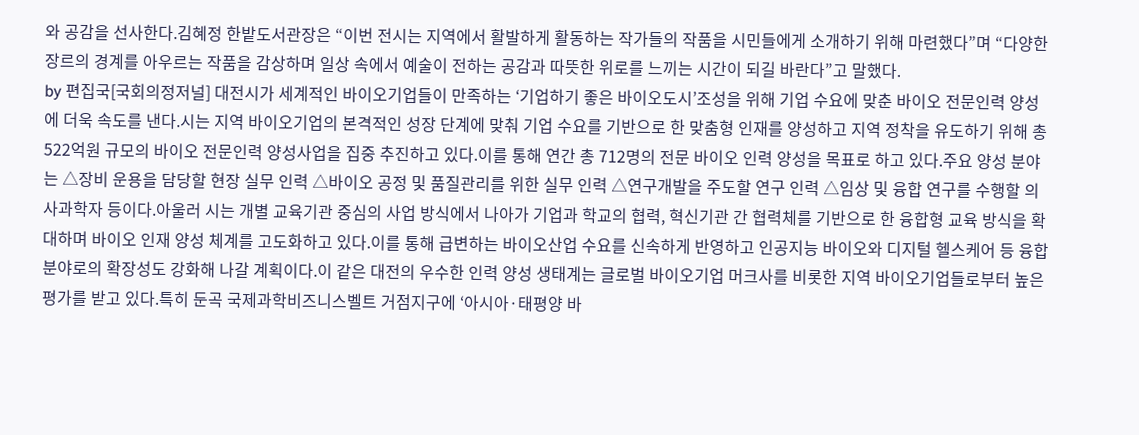와 공감을 선사한다.김혜정 한밭도서관장은 “이번 전시는 지역에서 활발하게 활동하는 작가들의 작품을 시민들에게 소개하기 위해 마련했다”며 “다양한 장르의 경계를 아우르는 작품을 감상하며 일상 속에서 예술이 전하는 공감과 따뜻한 위로를 느끼는 시간이 되길 바란다”고 말했다.
by 편집국[국회의정저널] 대전시가 세계적인 바이오기업들이 만족하는 ‘기업하기 좋은 바이오도시’조성을 위해 기업 수요에 맞춘 바이오 전문인력 양성에 더욱 속도를 낸다.시는 지역 바이오기업의 본격적인 성장 단계에 맞춰 기업 수요를 기반으로 한 맞춤형 인재를 양성하고 지역 정착을 유도하기 위해 총 522억원 규모의 바이오 전문인력 양성사업을 집중 추진하고 있다.이를 통해 연간 총 712명의 전문 바이오 인력 양성을 목표로 하고 있다.주요 양성 분야는 △장비 운용을 담당할 현장 실무 인력 △바이오 공정 및 품질관리를 위한 실무 인력 △연구개발을 주도할 연구 인력 △임상 및 융합 연구를 수행할 의사과학자 등이다.아울러 시는 개별 교육기관 중심의 사업 방식에서 나아가 기업과 학교의 협력, 혁신기관 간 협력체를 기반으로 한 융합형 교육 방식을 확대하며 바이오 인재 양성 체계를 고도화하고 있다.이를 통해 급변하는 바이오산업 수요를 신속하게 반영하고 인공지능 바이오와 디지털 헬스케어 등 융합 분야로의 확장성도 강화해 나갈 계획이다.이 같은 대전의 우수한 인력 양성 생태계는 글로벌 바이오기업 머크사를 비롯한 지역 바이오기업들로부터 높은 평가를 받고 있다.특히 둔곡 국제과학비즈니스벨트 거점지구에 ‘아시아·태평양 바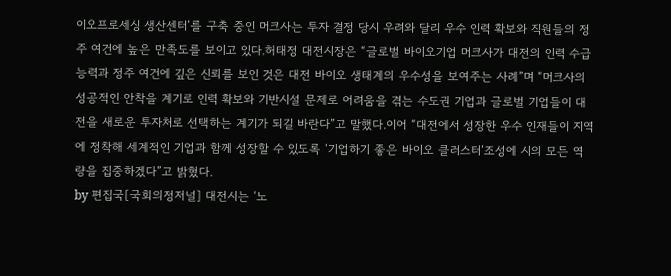이오프로세싱 생산센터’를 구축 중인 머크사는 투자 결정 당시 우려와 달리 우수 인력 확보와 직원들의 정주 여건에 높은 만족도를 보이고 있다.허태정 대전시장은 “글로벌 바이오기업 머크사가 대전의 인력 수급 능력과 정주 여건에 깊은 신뢰를 보인 것은 대전 바이오 생태계의 우수성을 보여주는 사례”며 “머크사의 성공적인 안착을 계기로 인력 확보와 기반시설 문제로 어려움을 겪는 수도권 기업과 글로벌 기업들이 대전을 새로운 투자처로 선택하는 계기가 되길 바란다”고 말했다.이어 “대전에서 성장한 우수 인재들이 지역에 정착해 세계적인 기업과 함께 성장할 수 있도록 ‘기업하기 좋은 바이오 클러스터’조성에 시의 모든 역량을 집중하겠다”고 밝혔다.
by 편집국[국회의정저널] 대전시는 ‘노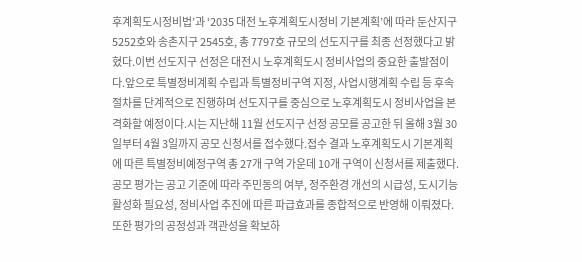후계획도시정비법’과 ‘2035 대전 노후계획도시정비 기본계획’에 따라 둔산지구 5252호와 송촌지구 2545호, 총 7797호 규모의 선도지구를 최종 선정했다고 밝혔다.이번 선도지구 선정은 대전시 노후계획도시 정비사업의 중요한 출발점이다.앞으로 특별정비계획 수립과 특별정비구역 지정, 사업시행계획 수립 등 후속 절차를 단계적으로 진행하며 선도지구를 중심으로 노후계획도시 정비사업을 본격화할 예정이다.시는 지난해 11월 선도지구 선정 공모를 공고한 뒤 올해 3월 30일부터 4월 3일까지 공모 신청서를 접수했다.접수 결과 노후계획도시 기본계획에 따른 특별정비예정구역 총 27개 구역 가운데 10개 구역이 신청서를 제출했다.공모 평가는 공고 기준에 따라 주민동의 여부, 정주환경 개선의 시급성, 도시기능 활성화 필요성, 정비사업 추진에 따른 파급효과를 종합적으로 반영해 이뤄졌다.또한 평가의 공정성과 객관성을 확보하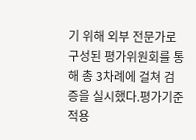기 위해 외부 전문가로 구성된 평가위원회를 통해 총 3차례에 걸쳐 검증을 실시했다.평가기준 적용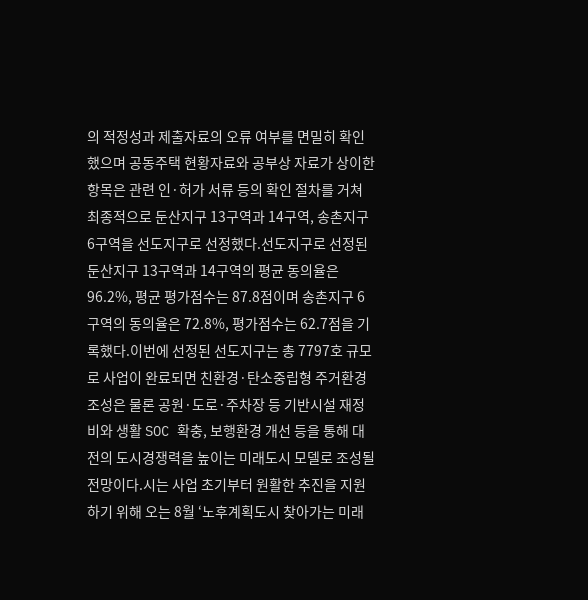의 적정성과 제출자료의 오류 여부를 면밀히 확인했으며 공동주택 현황자료와 공부상 자료가 상이한 항목은 관련 인·허가 서류 등의 확인 절차를 거쳐 최종적으로 둔산지구 13구역과 14구역, 송촌지구 6구역을 선도지구로 선정했다.선도지구로 선정된 둔산지구 13구역과 14구역의 평균 동의율은 96.2%, 평균 평가점수는 87.8점이며 송촌지구 6구역의 동의율은 72.8%, 평가점수는 62.7점을 기록했다.이번에 선정된 선도지구는 총 7797호 규모로 사업이 완료되면 친환경·탄소중립형 주거환경 조성은 물론 공원·도로·주차장 등 기반시설 재정비와 생활 SOC 확충, 보행환경 개선 등을 통해 대전의 도시경쟁력을 높이는 미래도시 모델로 조성될 전망이다.시는 사업 초기부터 원활한 추진을 지원하기 위해 오는 8월 ‘노후계획도시 찾아가는 미래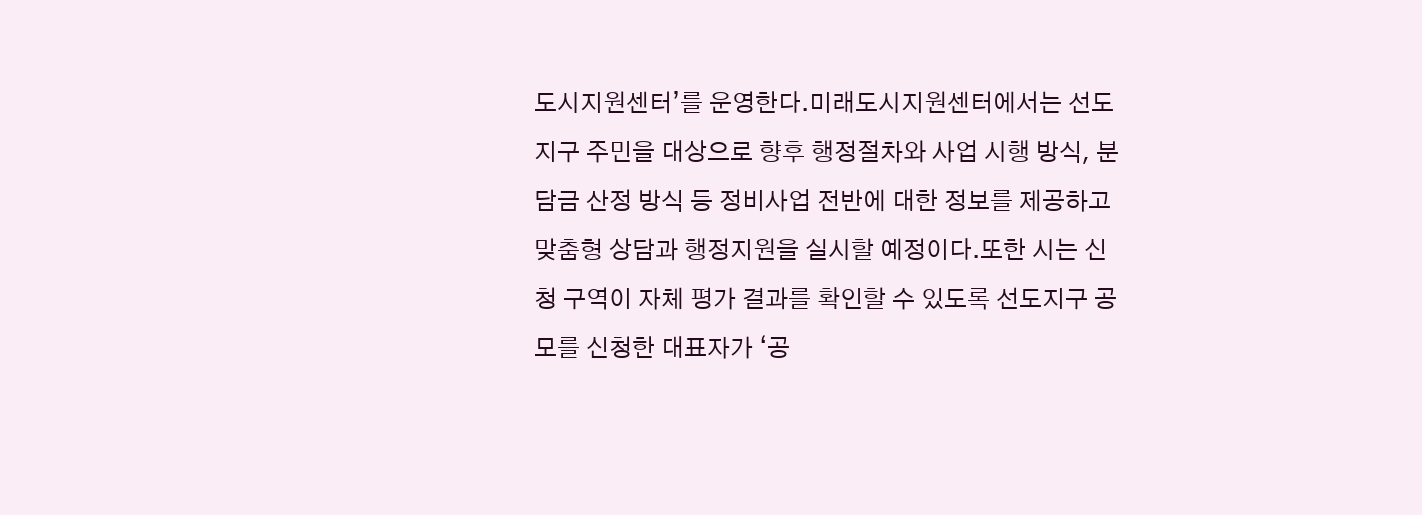도시지원센터’를 운영한다.미래도시지원센터에서는 선도지구 주민을 대상으로 향후 행정절차와 사업 시행 방식, 분담금 산정 방식 등 정비사업 전반에 대한 정보를 제공하고 맞춤형 상담과 행정지원을 실시할 예정이다.또한 시는 신청 구역이 자체 평가 결과를 확인할 수 있도록 선도지구 공모를 신청한 대표자가 ‘공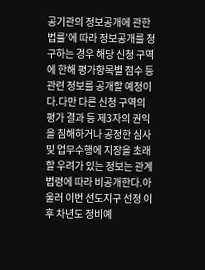공기관의 정보공개에 관한 법률’에 따라 정보공개를 청구하는 경우 해당 신청 구역에 한해 평가항목별 점수 등 관련 정보를 공개할 예정이다.다만 다른 신청 구역의 평가 결과 등 제3자의 권익을 침해하거나 공정한 심사 및 업무수행에 지장을 초래할 우려가 있는 정보는 관계 법령에 따라 비공개한다.아울러 이번 선도지구 선정 이후 차년도 정비예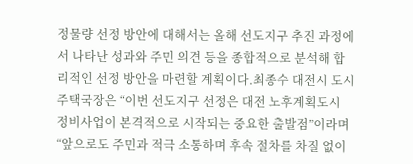정물량 선정 방안에 대해서는 올해 선도지구 추진 과정에서 나타난 성과와 주민 의견 등을 종합적으로 분석해 합리적인 선정 방안을 마련할 계획이다.최종수 대전시 도시주택국장은 “이번 선도지구 선정은 대전 노후계획도시 정비사업이 본격적으로 시작되는 중요한 출발점”이라며 “앞으로도 주민과 적극 소통하며 후속 절차를 차질 없이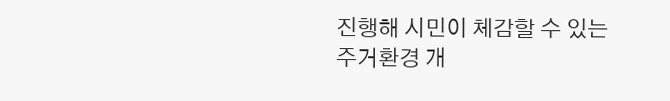진행해 시민이 체감할 수 있는 주거환경 개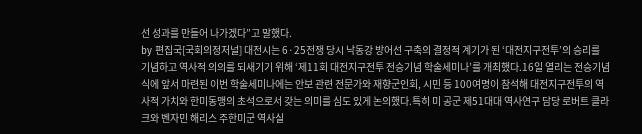선 성과를 만들어 나가겠다”고 말했다.
by 편집국[국회의정저널] 대전시는 6·25전쟁 당시 낙동강 방어선 구축의 결정적 계기가 된 ‘대전지구전투’의 승리를 기념하고 역사적 의의를 되새기기 위해 ‘제11회 대전지구전투 전승기념 학술세미나’를 개최했다.16일 열리는 전승기념식에 앞서 마련된 이번 학술세미나에는 안보 관련 전문가와 재향군인회, 시민 등 100여명이 참석해 대전지구전투의 역사적 가치와 한미동맹의 초석으로서 갖는 의미를 심도 있게 논의했다.특히 미 공군 제51대대 역사연구 담당 로버트 클라크와 벤자민 해리스 주한미군 역사실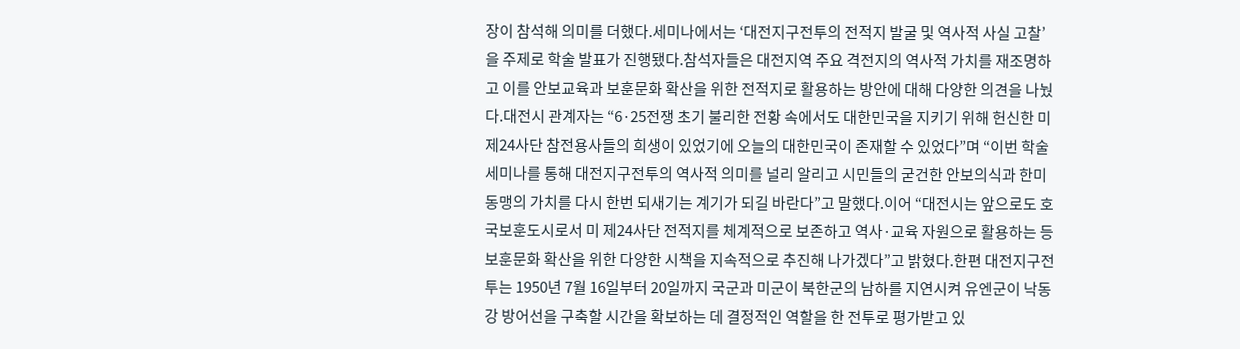장이 참석해 의미를 더했다.세미나에서는 ‘대전지구전투의 전적지 발굴 및 역사적 사실 고찰’을 주제로 학술 발표가 진행됐다.참석자들은 대전지역 주요 격전지의 역사적 가치를 재조명하고 이를 안보교육과 보훈문화 확산을 위한 전적지로 활용하는 방안에 대해 다양한 의견을 나눴다.대전시 관계자는 “6·25전쟁 초기 불리한 전황 속에서도 대한민국을 지키기 위해 헌신한 미 제24사단 참전용사들의 희생이 있었기에 오늘의 대한민국이 존재할 수 있었다”며 “이번 학술세미나를 통해 대전지구전투의 역사적 의미를 널리 알리고 시민들의 굳건한 안보의식과 한미동맹의 가치를 다시 한번 되새기는 계기가 되길 바란다”고 말했다.이어 “대전시는 앞으로도 호국보훈도시로서 미 제24사단 전적지를 체계적으로 보존하고 역사·교육 자원으로 활용하는 등 보훈문화 확산을 위한 다양한 시책을 지속적으로 추진해 나가겠다”고 밝혔다.한편 대전지구전투는 1950년 7월 16일부터 20일까지 국군과 미군이 북한군의 남하를 지연시켜 유엔군이 낙동강 방어선을 구축할 시간을 확보하는 데 결정적인 역할을 한 전투로 평가받고 있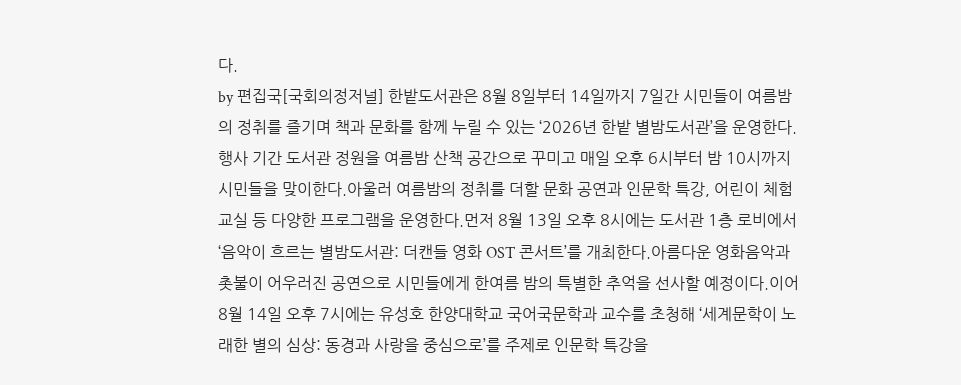다.
by 편집국[국회의정저널] 한밭도서관은 8월 8일부터 14일까지 7일간 시민들이 여름밤의 정취를 즐기며 책과 문화를 함께 누릴 수 있는 ‘2026년 한밭 별밤도서관’을 운영한다.행사 기간 도서관 정원을 여름밤 산책 공간으로 꾸미고 매일 오후 6시부터 밤 10시까지 시민들을 맞이한다.아울러 여름밤의 정취를 더할 문화 공연과 인문학 특강, 어린이 체험교실 등 다양한 프로그램을 운영한다.먼저 8월 13일 오후 8시에는 도서관 1층 로비에서 ‘음악이 흐르는 별밤도서관: 더캔들 영화 OST 콘서트’를 개최한다.아름다운 영화음악과 촛불이 어우러진 공연으로 시민들에게 한여름 밤의 특별한 추억을 선사할 예정이다.이어 8월 14일 오후 7시에는 유성호 한양대학교 국어국문학과 교수를 초청해 ‘세계문학이 노래한 별의 심상: 동경과 사랑을 중심으로’를 주제로 인문학 특강을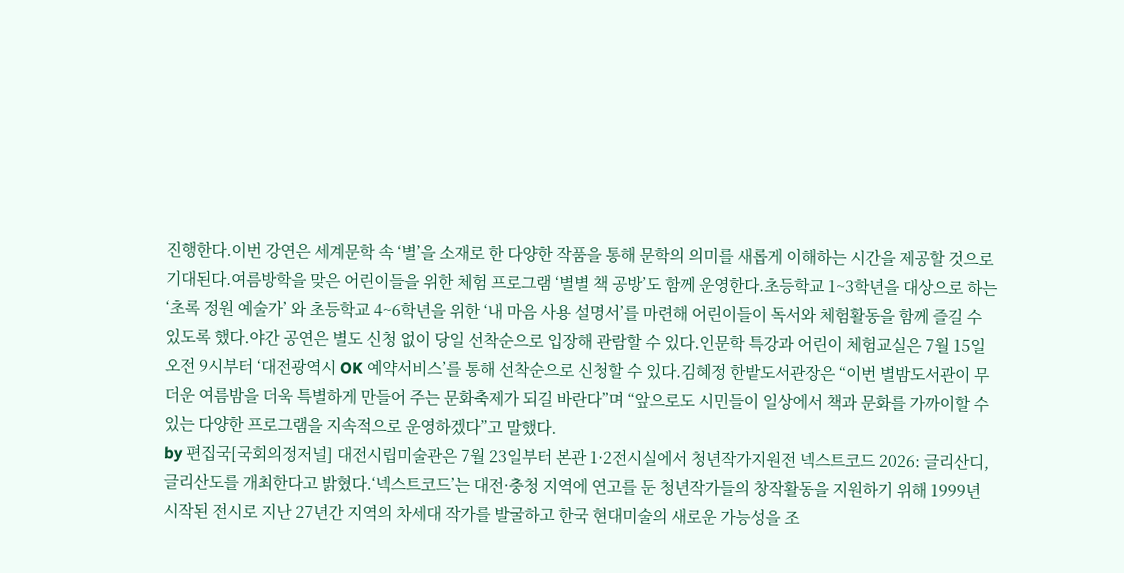진행한다.이번 강연은 세계문학 속 ‘별’을 소재로 한 다양한 작품을 통해 문학의 의미를 새롭게 이해하는 시간을 제공할 것으로 기대된다.여름방학을 맞은 어린이들을 위한 체험 프로그램 ‘별별 책 공방’도 함께 운영한다.초등학교 1~3학년을 대상으로 하는 ‘초록 정원 예술가’ 와 초등학교 4~6학년을 위한 ‘내 마음 사용 설명서’를 마련해 어린이들이 독서와 체험활동을 함께 즐길 수 있도록 했다.야간 공연은 별도 신청 없이 당일 선착순으로 입장해 관람할 수 있다.인문학 특강과 어린이 체험교실은 7월 15일 오전 9시부터 ‘대전광역시 OK 예약서비스’를 통해 선착순으로 신청할 수 있다.김혜정 한밭도서관장은 “이번 별밤도서관이 무더운 여름밤을 더욱 특별하게 만들어 주는 문화축제가 되길 바란다”며 “앞으로도 시민들이 일상에서 책과 문화를 가까이할 수 있는 다양한 프로그램을 지속적으로 운영하겠다”고 말했다.
by 편집국[국회의정저널] 대전시립미술관은 7월 23일부터 본관 1·2전시실에서 청년작가지원전 넥스트코드 2026: 글리산디, 글리산도를 개최한다고 밝혔다.‘넥스트코드’는 대전·충청 지역에 연고를 둔 청년작가들의 창작활동을 지원하기 위해 1999년 시작된 전시로 지난 27년간 지역의 차세대 작가를 발굴하고 한국 현대미술의 새로운 가능성을 조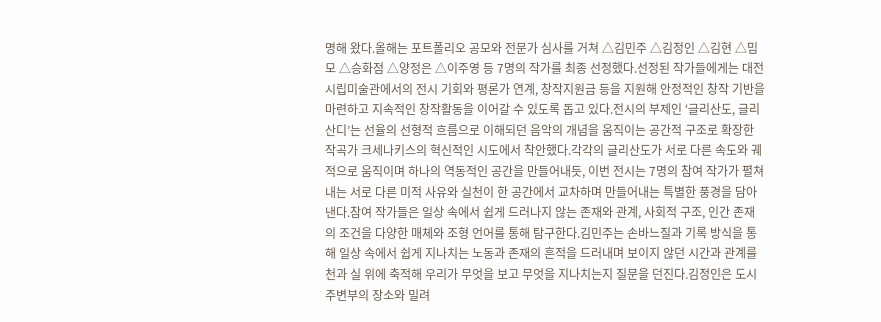명해 왔다.올해는 포트폴리오 공모와 전문가 심사를 거쳐 △김민주 △김정인 △김현 △밈모 △승화점 △양정은 △이주영 등 7명의 작가를 최종 선정했다.선정된 작가들에게는 대전시립미술관에서의 전시 기회와 평론가 연계, 창작지원금 등을 지원해 안정적인 창작 기반을 마련하고 지속적인 창작활동을 이어갈 수 있도록 돕고 있다.전시의 부제인 ‘글리산도, 글리산디’는 선율의 선형적 흐름으로 이해되던 음악의 개념을 움직이는 공간적 구조로 확장한 작곡가 크세나키스의 혁신적인 시도에서 착안했다.각각의 글리산도가 서로 다른 속도와 궤적으로 움직이며 하나의 역동적인 공간을 만들어내듯, 이번 전시는 7명의 참여 작가가 펼쳐내는 서로 다른 미적 사유와 실천이 한 공간에서 교차하며 만들어내는 특별한 풍경을 담아낸다.참여 작가들은 일상 속에서 쉽게 드러나지 않는 존재와 관계, 사회적 구조, 인간 존재의 조건을 다양한 매체와 조형 언어를 통해 탐구한다.김민주는 손바느질과 기록 방식을 통해 일상 속에서 쉽게 지나치는 노동과 존재의 흔적을 드러내며 보이지 않던 시간과 관계를 천과 실 위에 축적해 우리가 무엇을 보고 무엇을 지나치는지 질문을 던진다.김정인은 도시 주변부의 장소와 밀려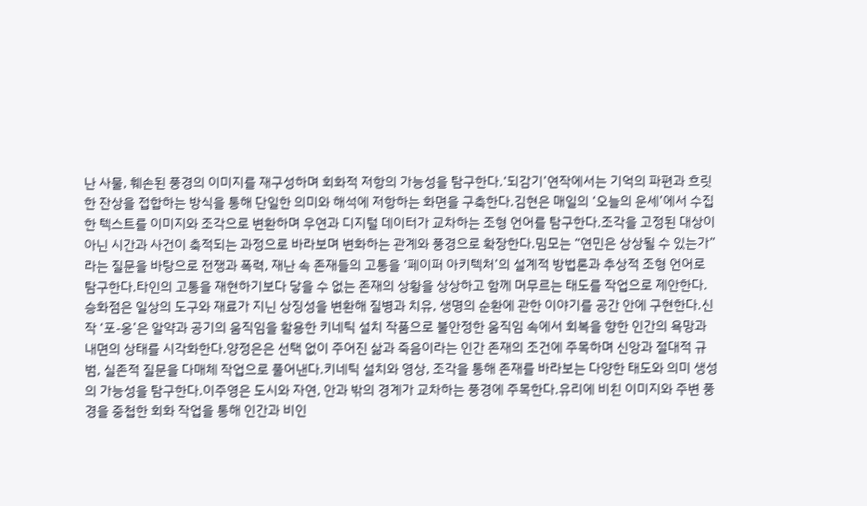난 사물, 훼손된 풍경의 이미지를 재구성하며 회화적 저항의 가능성을 탐구한다.‘되감기’연작에서는 기억의 파편과 흐릿한 잔상을 접합하는 방식을 통해 단일한 의미와 해석에 저항하는 화면을 구축한다.김현은 매일의 ‘오늘의 운세’에서 수집한 텍스트를 이미지와 조각으로 변환하며 우연과 디지털 데이터가 교차하는 조형 언어를 탐구한다.조각을 고정된 대상이 아닌 시간과 사건이 축적되는 과정으로 바라보며 변화하는 관계와 풍경으로 확장한다.밈모는 “연민은 상상될 수 있는가”라는 질문을 바탕으로 전쟁과 폭력, 재난 속 존재들의 고통을 ‘페이퍼 아키텍처’의 설계적 방법론과 추상적 조형 언어로 탐구한다.타인의 고통을 재현하기보다 닿을 수 없는 존재의 상황을 상상하고 함께 머무르는 태도를 작업으로 제안한다.승화점은 일상의 도구와 재료가 지닌 상징성을 변환해 질병과 치유, 생명의 순환에 관한 이야기를 공간 안에 구현한다.신작 ‘포-옹’은 알약과 공기의 움직임을 활용한 키네틱 설치 작품으로 불안정한 움직임 속에서 회복을 향한 인간의 욕망과 내면의 상태를 시각화한다.양정은은 선택 없이 주어진 삶과 죽음이라는 인간 존재의 조건에 주목하며 신앙과 절대적 규범, 실존적 질문을 다매체 작업으로 풀어낸다.키네틱 설치와 영상, 조각을 통해 존재를 바라보는 다양한 태도와 의미 생성의 가능성을 탐구한다.이주영은 도시와 자연, 안과 밖의 경계가 교차하는 풍경에 주목한다.유리에 비친 이미지와 주변 풍경을 중첩한 회화 작업을 통해 인간과 비인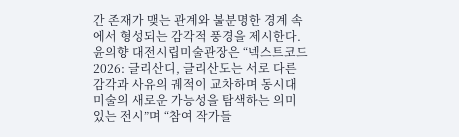간 존재가 맺는 관계와 불분명한 경계 속에서 형성되는 감각적 풍경을 제시한다.윤의향 대전시립미술관장은 “넥스트코드 2026: 글리산디, 글리산도는 서로 다른 감각과 사유의 궤적이 교차하며 동시대 미술의 새로운 가능성을 탐색하는 의미 있는 전시”며 “참여 작가들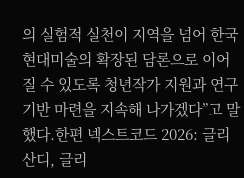의 실험적 실천이 지역을 넘어 한국 현대미술의 확장된 담론으로 이어질 수 있도록 청년작가 지원과 연구 기반 마련을 지속해 나가겠다”고 말했다.한편 넥스트코드 2026: 글리산디, 글리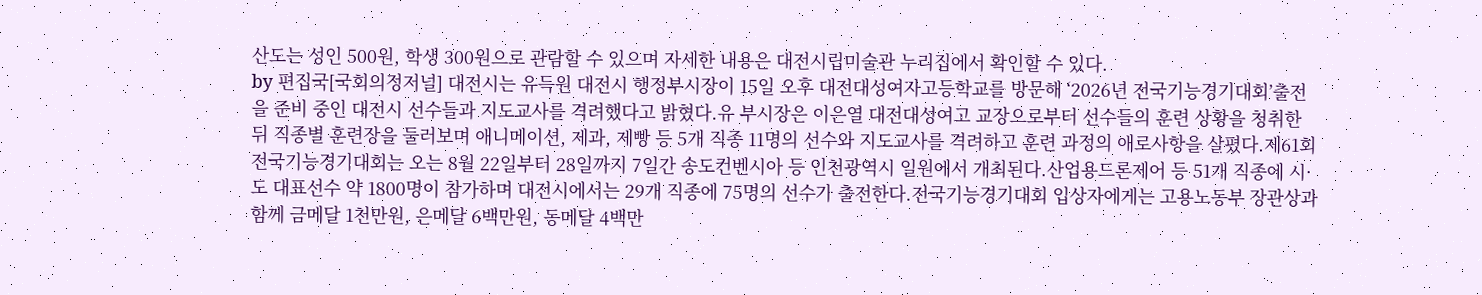산도는 성인 500원, 학생 300원으로 관람할 수 있으며 자세한 내용은 대전시립미술관 누리집에서 확인할 수 있다.
by 편집국[국회의정저널] 대전시는 유득원 대전시 행정부시장이 15일 오후 대전대성여자고등학교를 방문해 ‘2026년 전국기능경기대회’출전을 준비 중인 대전시 선수들과 지도교사를 격려했다고 밝혔다.유 부시장은 이은열 대전대성여고 교장으로부터 선수들의 훈련 상황을 청취한 뒤 직종별 훈련장을 둘러보며 애니메이션, 제과, 제빵 등 5개 직종 11명의 선수와 지도교사를 격려하고 훈련 과정의 애로사항을 살폈다.제61회 전국기능경기대회는 오는 8월 22일부터 28일까지 7일간 송도컨벤시아 등 인천광역시 일원에서 개최된다.산업용드론제어 등 51개 직종에 시·도 대표선수 약 1800명이 참가하며 대전시에서는 29개 직종에 75명의 선수가 출전한다.전국기능경기대회 입상자에게는 고용노동부 장관상과 함께 금메달 1천만원, 은메달 6백만원, 동메달 4백만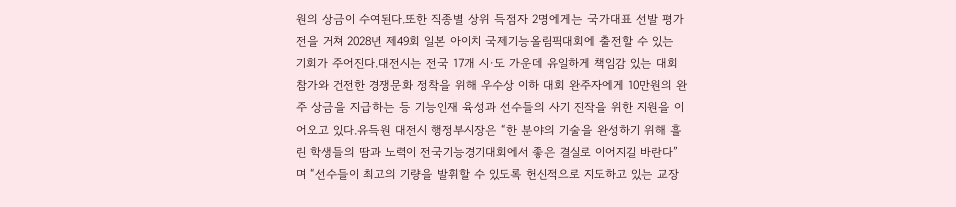원의 상금이 수여된다.또한 직종별 상위 득점자 2명에게는 국가대표 선발 평가전을 거쳐 2028년 제49회 일본 아이치 국제기능올림픽대회에 출전할 수 있는 기회가 주어진다.대전시는 전국 17개 시·도 가운데 유일하게 책임감 있는 대회 참가와 건전한 경쟁문화 정착을 위해 우수상 이하 대회 완주자에게 10만원의 완주 상금을 지급하는 등 기능인재 육성과 선수들의 사기 진작을 위한 지원을 이어오고 있다.유득원 대전시 행정부시장은 “한 분야의 기술을 완성하기 위해 흘린 학생들의 땀과 노력이 전국기능경기대회에서 좋은 결실로 이어지길 바란다”며 “선수들이 최고의 기량을 발휘할 수 있도록 헌신적으로 지도하고 있는 교장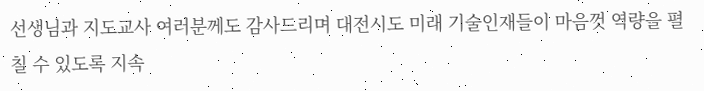선생님과 지도교사 여러분께도 감사드리며 대전시도 미래 기술인재들이 마음껏 역량을 펼칠 수 있도록 지속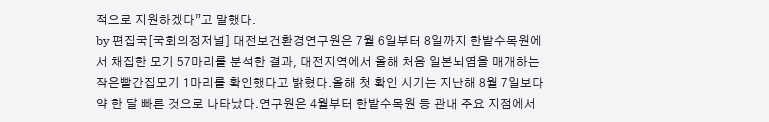적으로 지원하겠다”고 말했다.
by 편집국[국회의정저널] 대전보건환경연구원은 7월 6일부터 8일까지 한밭수목원에서 채집한 모기 57마리를 분석한 결과, 대전지역에서 올해 처음 일본뇌염을 매개하는 작은빨간집모기 1마리를 확인했다고 밝혔다.올해 첫 확인 시기는 지난해 8월 7일보다 약 한 달 빠른 것으로 나타났다.연구원은 4월부터 한밭수목원 등 관내 주요 지점에서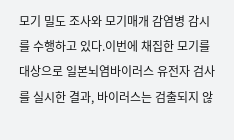모기 밀도 조사와 모기매개 감염병 감시를 수행하고 있다.이번에 채집한 모기를 대상으로 일본뇌염바이러스 유전자 검사를 실시한 결과, 바이러스는 검출되지 않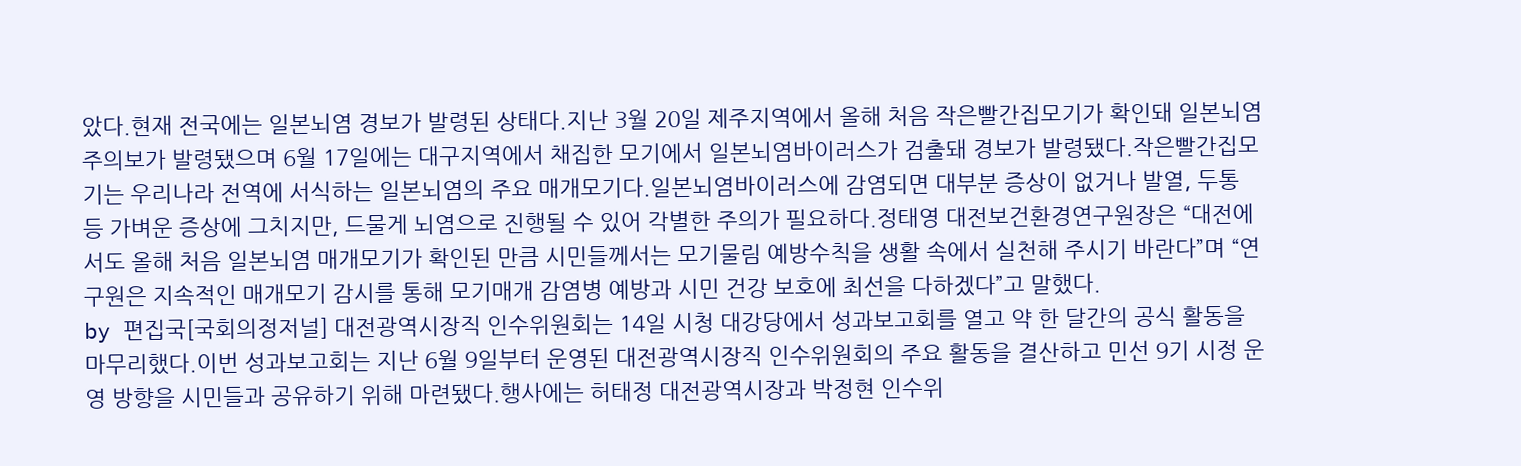았다.현재 전국에는 일본뇌염 경보가 발령된 상태다.지난 3월 20일 제주지역에서 올해 처음 작은빨간집모기가 확인돼 일본뇌염 주의보가 발령됐으며 6월 17일에는 대구지역에서 채집한 모기에서 일본뇌염바이러스가 검출돼 경보가 발령됐다.작은빨간집모기는 우리나라 전역에 서식하는 일본뇌염의 주요 매개모기다.일본뇌염바이러스에 감염되면 대부분 증상이 없거나 발열, 두통 등 가벼운 증상에 그치지만, 드물게 뇌염으로 진행될 수 있어 각별한 주의가 필요하다.정태영 대전보건환경연구원장은 “대전에서도 올해 처음 일본뇌염 매개모기가 확인된 만큼 시민들께서는 모기물림 예방수칙을 생활 속에서 실천해 주시기 바란다”며 “연구원은 지속적인 매개모기 감시를 통해 모기매개 감염병 예방과 시민 건강 보호에 최선을 다하겠다”고 말했다.
by 편집국[국회의정저널] 대전광역시장직 인수위원회는 14일 시청 대강당에서 성과보고회를 열고 약 한 달간의 공식 활동을 마무리했다.이번 성과보고회는 지난 6월 9일부터 운영된 대전광역시장직 인수위원회의 주요 활동을 결산하고 민선 9기 시정 운영 방향을 시민들과 공유하기 위해 마련됐다.행사에는 허태정 대전광역시장과 박정현 인수위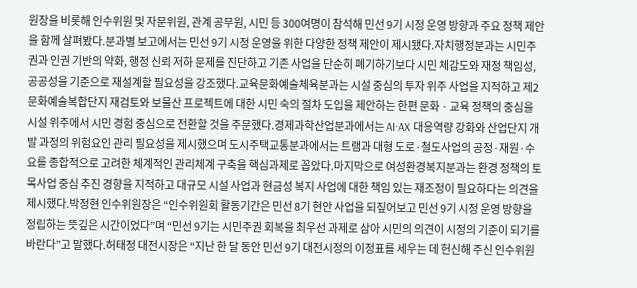원장을 비롯해 인수위원 및 자문위원, 관계 공무원, 시민 등 300여명이 참석해 민선 9기 시정 운영 방향과 주요 정책 제안을 함께 살펴봤다.분과별 보고에서는 민선 9기 시정 운영을 위한 다양한 정책 제안이 제시됐다.자치행정분과는 시민주권과 인권 기반의 약화, 행정 신뢰 저하 문제를 진단하고 기존 사업을 단순히 폐기하기보다 시민 체감도와 재정 책임성, 공공성을 기준으로 재설계할 필요성을 강조했다.교육문화예술체육분과는 시설 중심의 투자 위주 사업을 지적하고 제2 문화예술복합단지 재검토와 보물산 프로젝트에 대한 시민 숙의 절차 도입을 제안하는 한편 문화 · 교육 정책의 중심을 시설 위주에서 시민 경험 중심으로 전환할 것을 주문했다.경제과학산업분과에서는 AI·AX 대응역량 강화와 산업단지 개발 과정의 위험요인 관리 필요성을 제시했으며 도시주택교통분과에서는 트램과 대형 도로·철도사업의 공정·재원·수요를 종합적으로 고려한 체계적인 관리체계 구축을 핵심과제로 꼽았다.마지막으로 여성환경복지분과는 환경 정책의 토목사업 중심 추진 경향을 지적하고 대규모 시설 사업과 현금성 복지 사업에 대한 책임 있는 재조정이 필요하다는 의견을 제시했다.박정현 인수위원장은 “인수위원회 활동기간은 민선 8기 현안 사업을 되짚어보고 민선 9기 시정 운영 방향을 정립하는 뜻깊은 시간이었다”며 “민선 9기는 시민주권 회복을 최우선 과제로 삼아 시민의 의견이 시정의 기준이 되기를 바란다”고 말했다.허태정 대전시장은 “지난 한 달 동안 민선 9기 대전시정의 이정표를 세우는 데 헌신해 주신 인수위원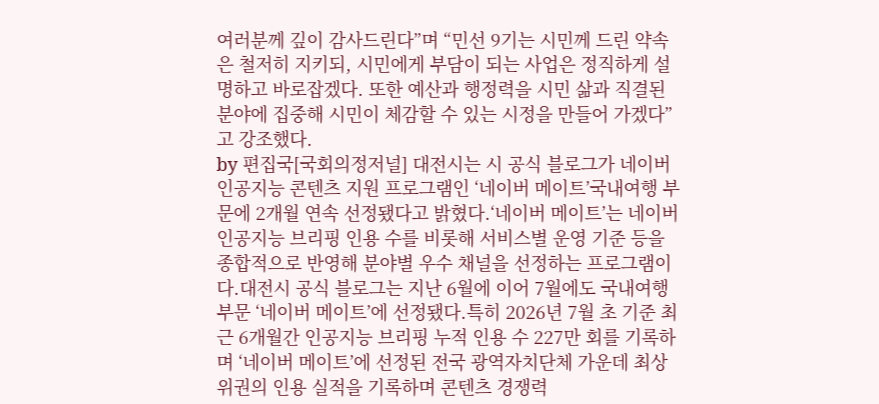여러분께 깊이 감사드린다”며 “민선 9기는 시민께 드린 약속은 철저히 지키되, 시민에게 부담이 되는 사업은 정직하게 설명하고 바로잡겠다. 또한 예산과 행정력을 시민 삶과 직결된 분야에 집중해 시민이 체감할 수 있는 시정을 만들어 가겠다”고 강조했다.
by 편집국[국회의정저널] 대전시는 시 공식 블로그가 네이버 인공지능 콘텐츠 지원 프로그램인 ‘네이버 메이트’국내여행 부문에 2개월 연속 선정됐다고 밝혔다.‘네이버 메이트’는 네이버 인공지능 브리핑 인용 수를 비롯해 서비스별 운영 기준 등을 종합적으로 반영해 분야별 우수 채널을 선정하는 프로그램이다.대전시 공식 블로그는 지난 6월에 이어 7월에도 국내여행 부문 ‘네이버 메이트’에 선정됐다.특히 2026년 7월 초 기준 최근 6개월간 인공지능 브리핑 누적 인용 수 227만 회를 기록하며 ‘네이버 메이트’에 선정된 전국 광역자치단체 가운데 최상위권의 인용 실적을 기록하며 콘텐츠 경쟁력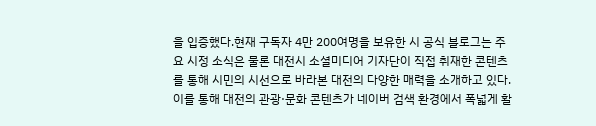을 입증했다.현재 구독자 4만 200여명을 보유한 시 공식 블로그는 주요 시정 소식은 물론 대전시 소셜미디어 기자단이 직접 취재한 콘텐츠를 통해 시민의 시선으로 바라본 대전의 다양한 매력을 소개하고 있다.이를 통해 대전의 관광·문화 콘텐츠가 네이버 검색 환경에서 폭넓게 활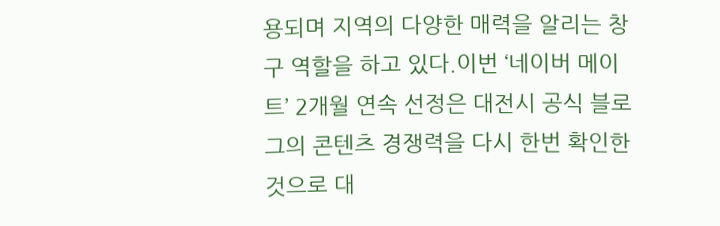용되며 지역의 다양한 매력을 알리는 창구 역할을 하고 있다.이번 ‘네이버 메이트’ 2개월 연속 선정은 대전시 공식 블로그의 콘텐츠 경쟁력을 다시 한번 확인한 것으로 대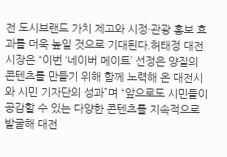전 도시브랜드 가치 제고와 시정·관광 홍보 효과를 더욱 높일 것으로 기대된다.허태정 대전시장은 “이번 ‘네이버 메이트’ 선정은 양질의 콘텐츠를 만들기 위해 함께 노력해 온 대전시와 시민 기자단의 성과”며 “앞으로도 시민들이 공감할 수 있는 다양한 콘텐츠를 지속적으로 발굴해 대전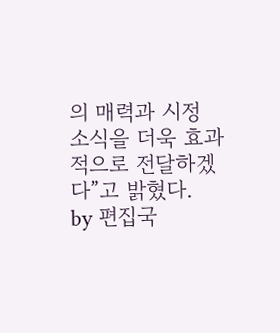의 매력과 시정 소식을 더욱 효과적으로 전달하겠다”고 밝혔다.
by 편집국